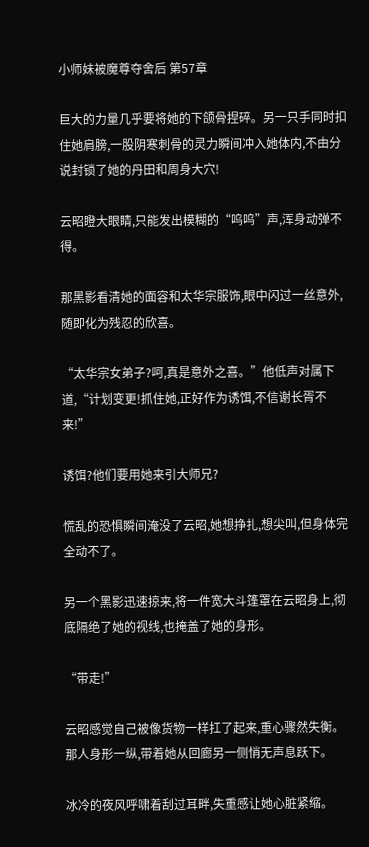小师妹被魔尊夺舍后 第57章

巨大的力量几乎要将她的下颌骨捏碎。另一只手同时扣住她肩膀,一股阴寒刺骨的灵力瞬间冲入她体内,不由分说封锁了她的丹田和周身大穴!

云昭瞪大眼睛,只能发出模糊的“呜呜”声,浑身动弹不得。

那黑影看清她的面容和太华宗服饰,眼中闪过一丝意外,随即化为残忍的欣喜。

“太华宗女弟子?呵,真是意外之喜。”他低声对属下道,“计划变更!抓住她,正好作为诱饵,不信谢长胥不来!”

诱饵?他们要用她来引大师兄?

慌乱的恐惧瞬间淹没了云昭,她想挣扎,想尖叫,但身体完全动不了。

另一个黑影迅速掠来,将一件宽大斗篷罩在云昭身上,彻底隔绝了她的视线,也掩盖了她的身形。

“带走!”

云昭感觉自己被像货物一样扛了起来,重心骤然失衡。那人身形一纵,带着她从回廊另一侧悄无声息跃下。

冰冷的夜风呼啸着刮过耳畔,失重感让她心脏紧缩。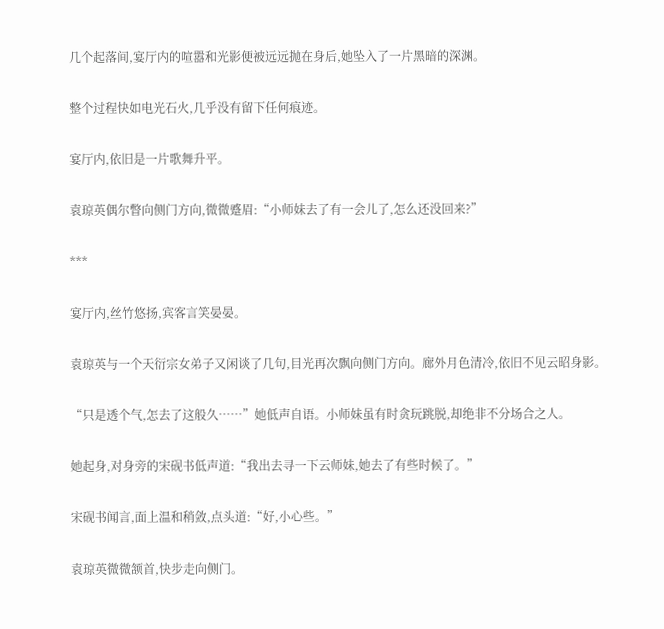几个起落间,宴厅内的喧嚣和光影便被远远抛在身后,她坠入了一片黑暗的深渊。

整个过程快如电光石火,几乎没有留下任何痕迹。

宴厅内,依旧是一片歌舞升平。

袁琼英偶尔瞥向侧门方向,微微蹙眉:“小师妹去了有一会儿了,怎么还没回来?”

***

宴厅内,丝竹悠扬,宾客言笑晏晏。

袁琼英与一个天衍宗女弟子又闲谈了几句,目光再次飘向侧门方向。廊外月色清冷,依旧不见云昭身影。

“只是透个气,怎去了这般久……”她低声自语。小师妹虽有时贪玩跳脱,却绝非不分场合之人。

她起身,对身旁的宋砚书低声道:“我出去寻一下云师妹,她去了有些时候了。”

宋砚书闻言,面上温和稍敛,点头道:“好,小心些。”

袁琼英微微颔首,快步走向侧门。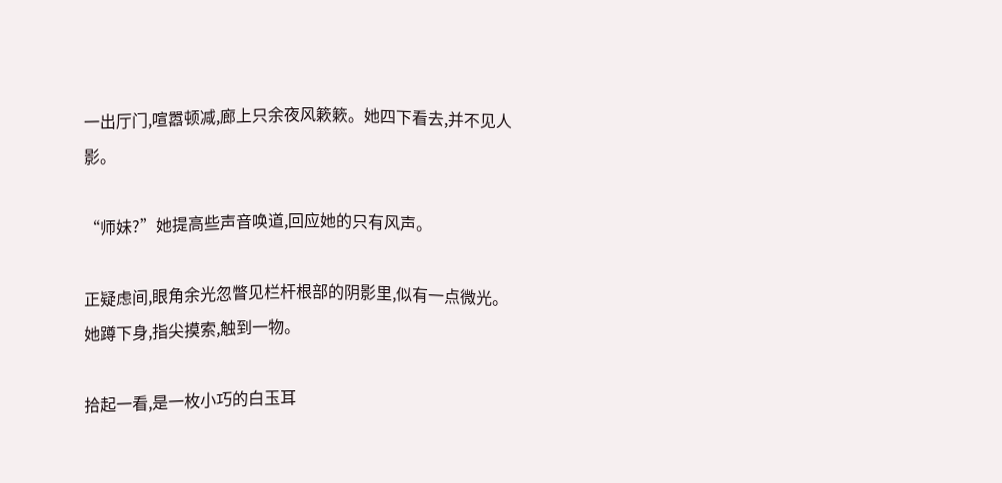一出厅门,喧嚣顿减,廊上只余夜风簌簌。她四下看去,并不见人影。

“师妹?”她提高些声音唤道,回应她的只有风声。

正疑虑间,眼角余光忽瞥见栏杆根部的阴影里,似有一点微光。她蹲下身,指尖摸索,触到一物。

拾起一看,是一枚小巧的白玉耳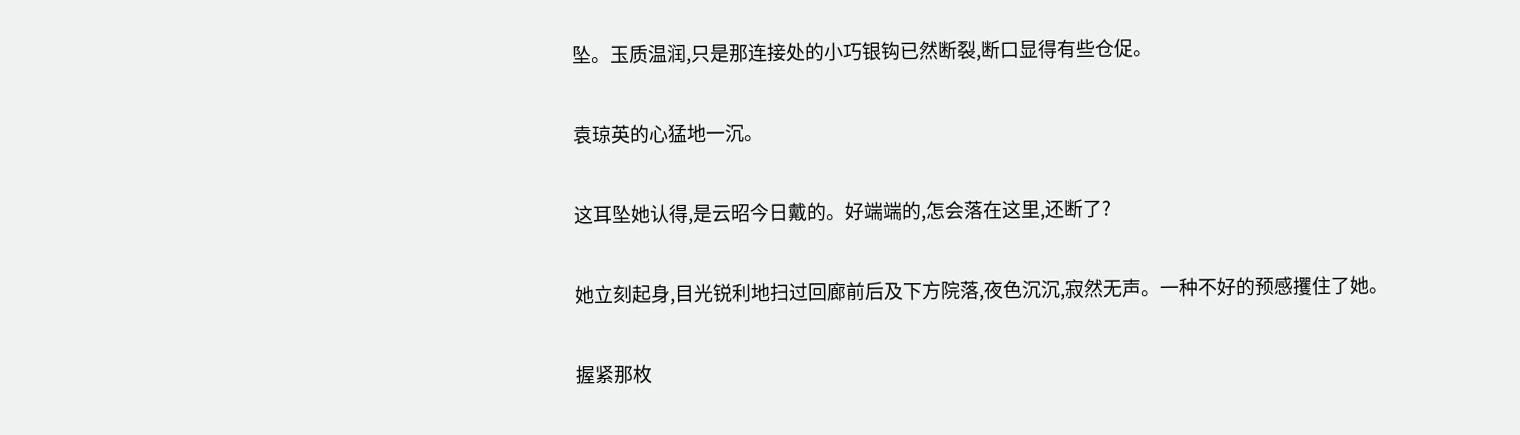坠。玉质温润,只是那连接处的小巧银钩已然断裂,断口显得有些仓促。

袁琼英的心猛地一沉。

这耳坠她认得,是云昭今日戴的。好端端的,怎会落在这里,还断了?

她立刻起身,目光锐利地扫过回廊前后及下方院落,夜色沉沉,寂然无声。一种不好的预感攫住了她。

握紧那枚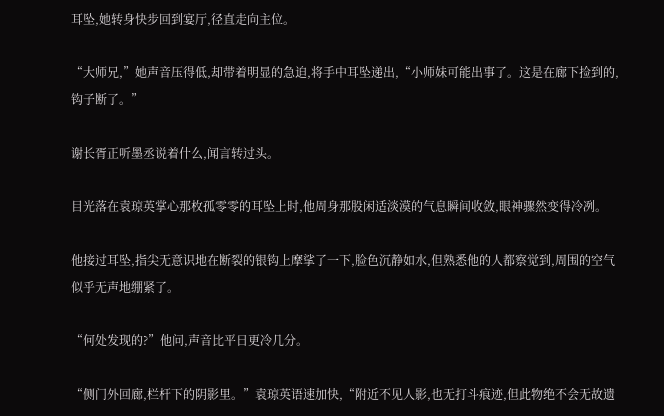耳坠,她转身快步回到宴厅,径直走向主位。

“大师兄,”她声音压得低,却带着明显的急迫,将手中耳坠递出,“小师妹可能出事了。这是在廊下捡到的,钩子断了。”

谢长胥正听墨丞说着什么,闻言转过头。

目光落在袁琼英掌心那枚孤零零的耳坠上时,他周身那股闲适淡漠的气息瞬间收敛,眼神骤然变得冷冽。

他接过耳坠,指尖无意识地在断裂的银钩上摩挲了一下,脸色沉静如水,但熟悉他的人都察觉到,周围的空气似乎无声地绷紧了。

“何处发现的?”他问,声音比平日更冷几分。

“侧门外回廊,栏杆下的阴影里。”袁琼英语速加快,“附近不见人影,也无打斗痕迹,但此物绝不会无故遗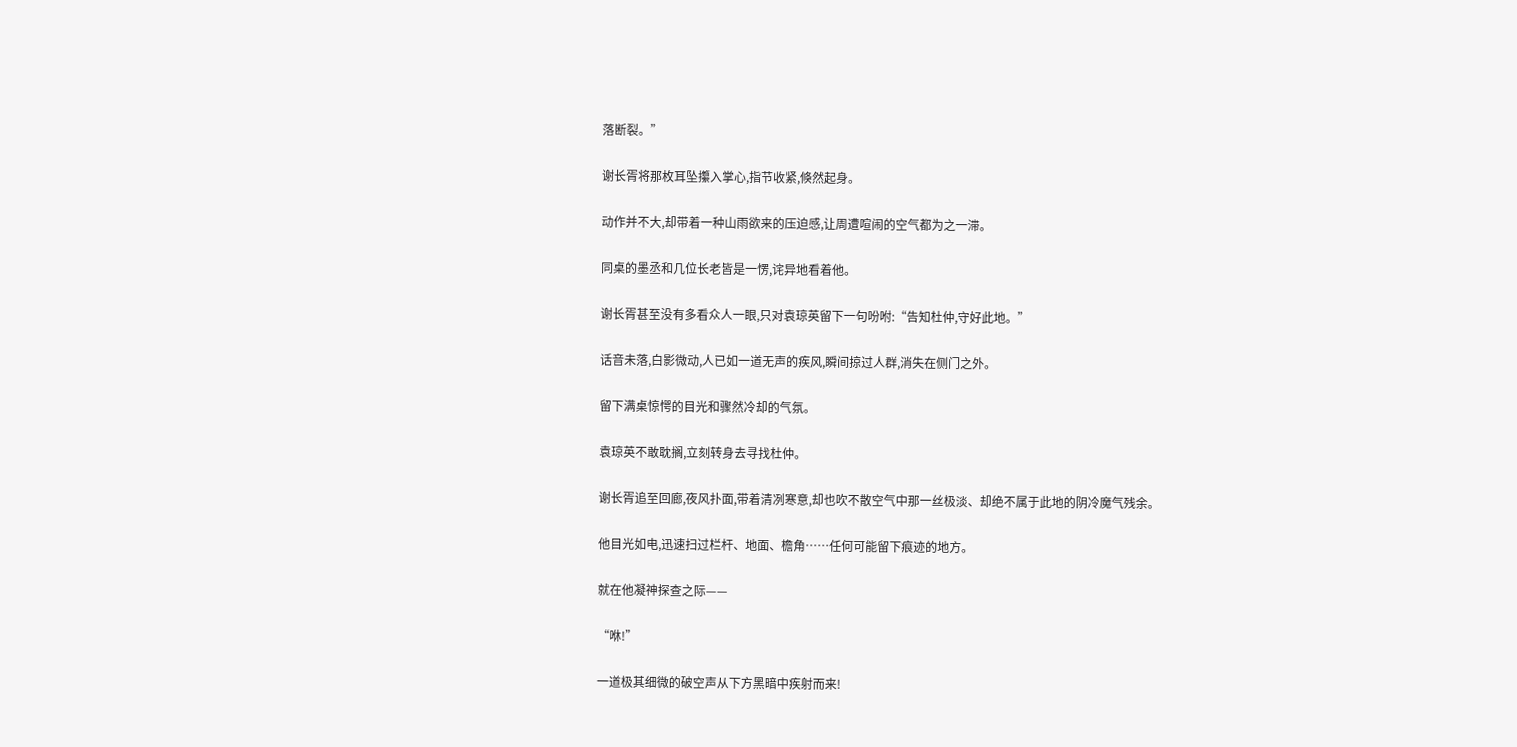落断裂。”

谢长胥将那枚耳坠攥入掌心,指节收紧,倏然起身。

动作并不大,却带着一种山雨欲来的压迫感,让周遭喧闹的空气都为之一滞。

同桌的墨丞和几位长老皆是一愣,诧异地看着他。

谢长胥甚至没有多看众人一眼,只对袁琼英留下一句吩咐:“告知杜仲,守好此地。”

话音未落,白影微动,人已如一道无声的疾风,瞬间掠过人群,消失在侧门之外。

留下满桌惊愕的目光和骤然冷却的气氛。

袁琼英不敢耽搁,立刻转身去寻找杜仲。

谢长胥追至回廊,夜风扑面,带着清冽寒意,却也吹不散空气中那一丝极淡、却绝不属于此地的阴冷魔气残余。

他目光如电,迅速扫过栏杆、地面、檐角……任何可能留下痕迹的地方。

就在他凝神探查之际——

“咻!”

一道极其细微的破空声从下方黑暗中疾射而来!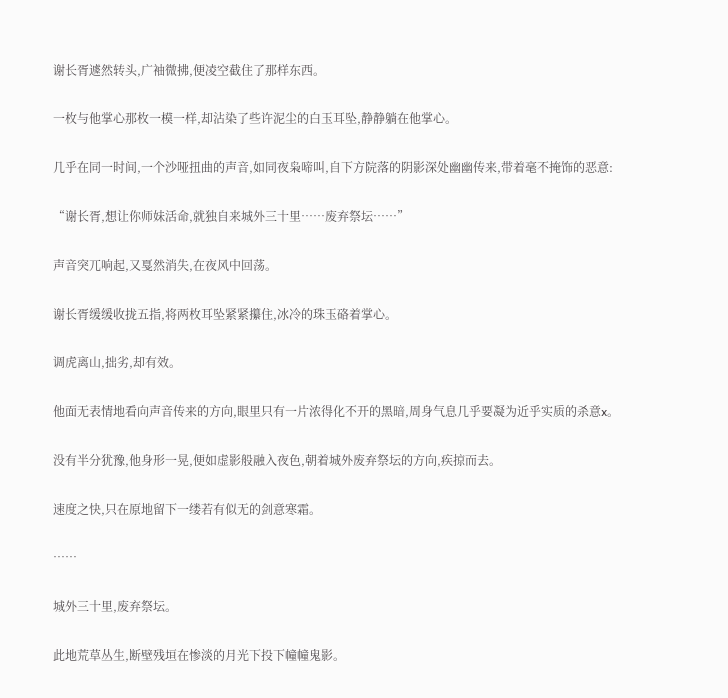谢长胥遽然转头,广袖微拂,便凌空截住了那样东西。

一枚与他掌心那枚一模一样,却沾染了些许泥尘的白玉耳坠,静静躺在他掌心。

几乎在同一时间,一个沙哑扭曲的声音,如同夜枭啼叫,自下方院落的阴影深处幽幽传来,带着毫不掩饰的恶意:

“谢长胥,想让你师妹活命,就独自来城外三十里……废弃祭坛……”

声音突兀响起,又戛然消失,在夜风中回荡。

谢长胥缓缓收拢五指,将两枚耳坠紧紧攥住,冰冷的珠玉硌着掌心。

调虎离山,拙劣,却有效。

他面无表情地看向声音传来的方向,眼里只有一片浓得化不开的黑暗,周身气息几乎要凝为近乎实质的杀意x。

没有半分犹豫,他身形一晃,便如虚影般融入夜色,朝着城外废弃祭坛的方向,疾掠而去。

速度之快,只在原地留下一缕若有似无的剑意寒霜。

……

城外三十里,废弃祭坛。

此地荒草丛生,断壁残垣在惨淡的月光下投下幢幢鬼影。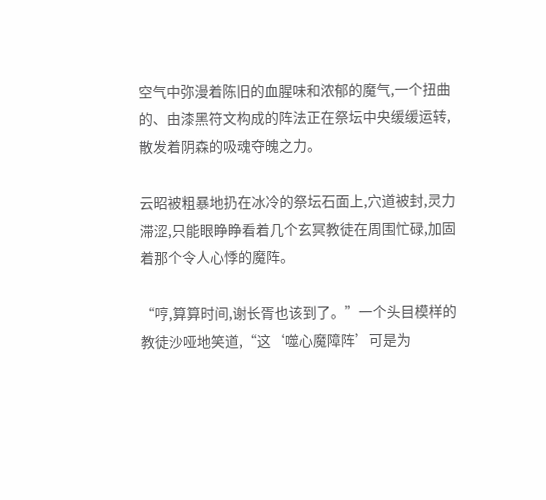空气中弥漫着陈旧的血腥味和浓郁的魔气,一个扭曲的、由漆黑符文构成的阵法正在祭坛中央缓缓运转,散发着阴森的吸魂夺魄之力。

云昭被粗暴地扔在冰冷的祭坛石面上,穴道被封,灵力滞涩,只能眼睁睁看着几个玄冥教徒在周围忙碌,加固着那个令人心悸的魔阵。

“哼,算算时间,谢长胥也该到了。”一个头目模样的教徒沙哑地笑道,“这‘噬心魔障阵’可是为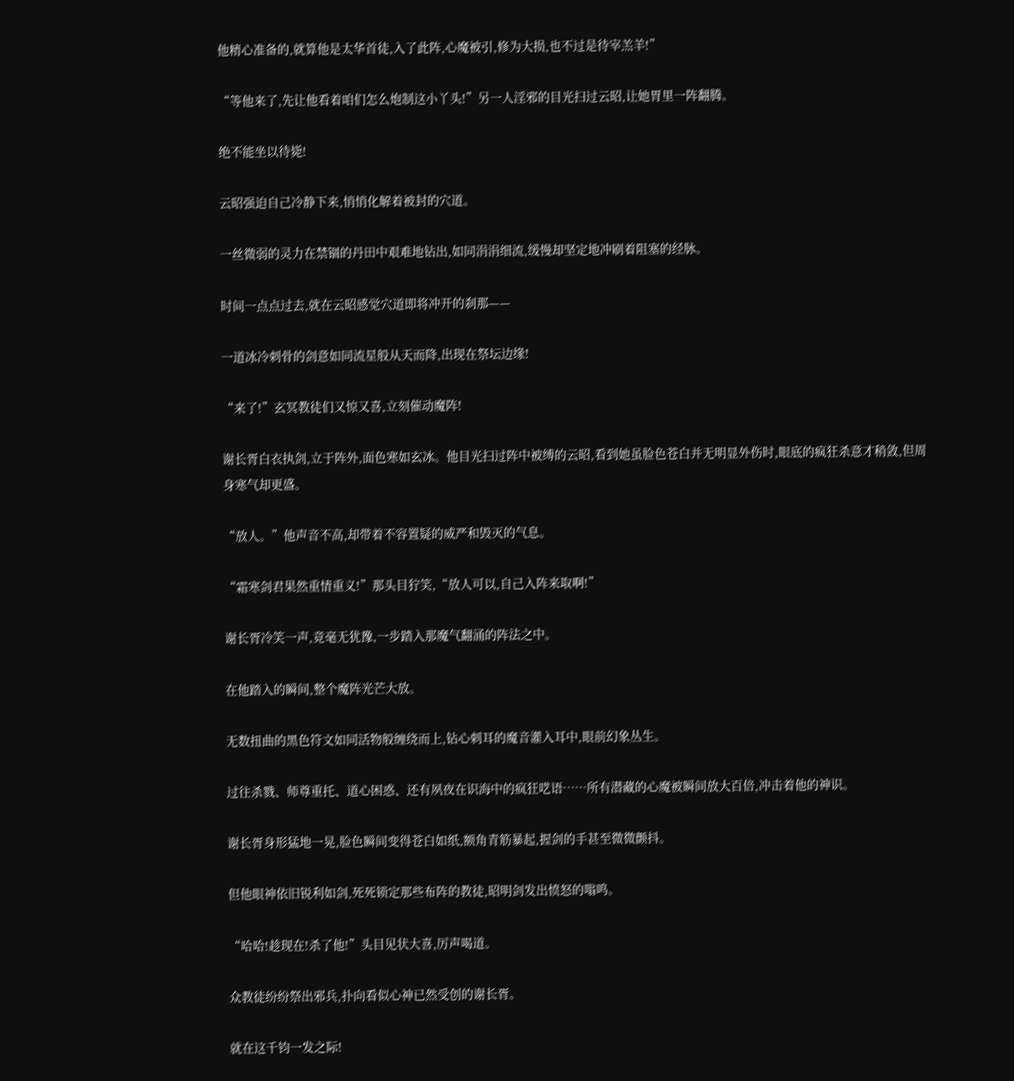他精心准备的,就算他是太华首徒,入了此阵,心魔被引,修为大损,也不过是待宰羔羊!”

“等他来了,先让他看着咱们怎么炮制这小丫头!”另一人淫邪的目光扫过云昭,让她胃里一阵翻腾。

绝不能坐以待毙!

云昭强迫自己冷静下来,悄悄化解着被封的穴道。

一丝微弱的灵力在禁锢的丹田中艰难地钻出,如同涓涓细流,缓慢却坚定地冲刷着阻塞的经脉。

时间一点点过去,就在云昭感觉穴道即将冲开的刹那——

一道冰冷刺骨的剑意如同流星般从天而降,出现在祭坛边缘!

“来了!”玄冥教徒们又惊又喜,立刻催动魔阵!

谢长胥白衣执剑,立于阵外,面色寒如玄冰。他目光扫过阵中被缚的云昭,看到她虽脸色苍白并无明显外伤时,眼底的疯狂杀意才稍敛,但周身寒气却更盛。

“放人。”他声音不高,却带着不容置疑的威严和毁灭的气息。

“霜寒剑君果然重情重义!”那头目狞笑,“放人可以,自己入阵来取啊!”

谢长胥冷笑一声,竟毫无犹豫,一步踏入那魔气翻涌的阵法之中。

在他踏入的瞬间,整个魔阵光芒大放。

无数扭曲的黑色符文如同活物般缠绕而上,钻心刺耳的魔音灌入耳中,眼前幻象丛生。

过往杀戮、师尊重托、道心困惑、还有夙夜在识海中的疯狂呓语……所有潜藏的心魔被瞬间放大百倍,冲击着他的神识。

谢长胥身形猛地一晃,脸色瞬间变得苍白如纸,额角青筋暴起,握剑的手甚至微微颤抖。

但他眼神依旧锐利如剑,死死锁定那些布阵的教徒,昭明剑发出愤怒的嗡鸣。

“哈哈!趁现在!杀了他!”头目见状大喜,厉声喝道。

众教徒纷纷祭出邪兵,扑向看似心神已然受创的谢长胥。

就在这千钧一发之际!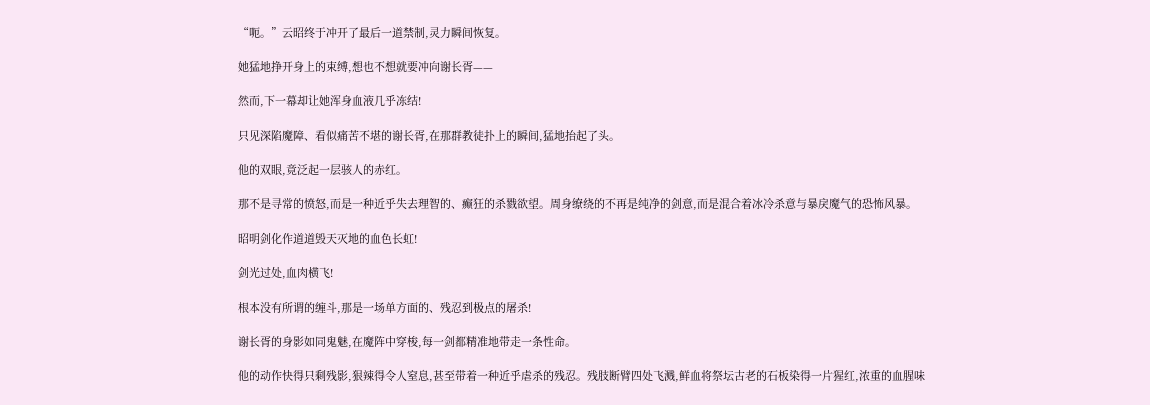“呃。”云昭终于冲开了最后一道禁制,灵力瞬间恢复。

她猛地挣开身上的束缚,想也不想就要冲向谢长胥——

然而,下一幕却让她浑身血液几乎冻结!

只见深陷魔障、看似痛苦不堪的谢长胥,在那群教徒扑上的瞬间,猛地抬起了头。

他的双眼,竟泛起一层骇人的赤红。

那不是寻常的愤怒,而是一种近乎失去理智的、癫狂的杀戮欲望。周身缭绕的不再是纯净的剑意,而是混合着冰冷杀意与暴戾魔气的恐怖风暴。

昭明剑化作道道毁天灭地的血色长虹!

剑光过处,血肉横飞!

根本没有所谓的缠斗,那是一场单方面的、残忍到极点的屠杀!

谢长胥的身影如同鬼魅,在魔阵中穿梭,每一剑都精准地带走一条性命。

他的动作快得只剩残影,狠辣得令人窒息,甚至带着一种近乎虐杀的残忍。残肢断臂四处飞溅,鲜血将祭坛古老的石板染得一片猩红,浓重的血腥味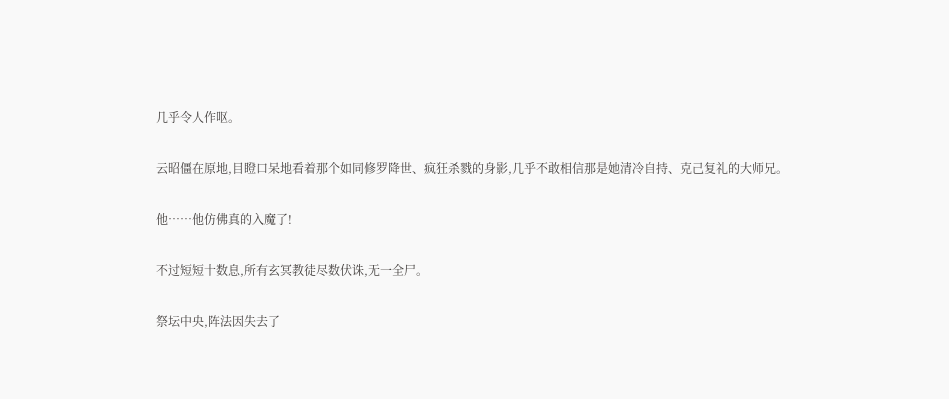几乎令人作呕。

云昭僵在原地,目瞪口呆地看着那个如同修罗降世、疯狂杀戮的身影,几乎不敢相信那是她清冷自持、克己复礼的大师兄。

他……他仿佛真的入魔了!

不过短短十数息,所有玄冥教徒尽数伏诛,无一全尸。

祭坛中央,阵法因失去了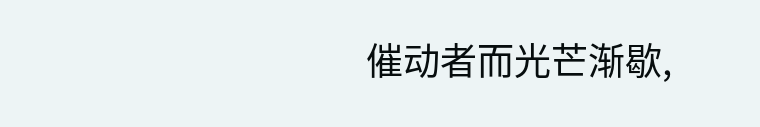催动者而光芒渐歇,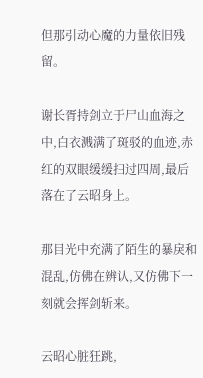但那引动心魔的力量依旧残留。

谢长胥持剑立于尸山血海之中,白衣溅满了斑驳的血迹,赤红的双眼缓缓扫过四周,最后落在了云昭身上。

那目光中充满了陌生的暴戾和混乱,仿佛在辨认,又仿佛下一刻就会挥剑斩来。

云昭心脏狂跳,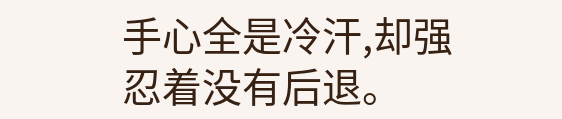手心全是冷汗,却强忍着没有后退。